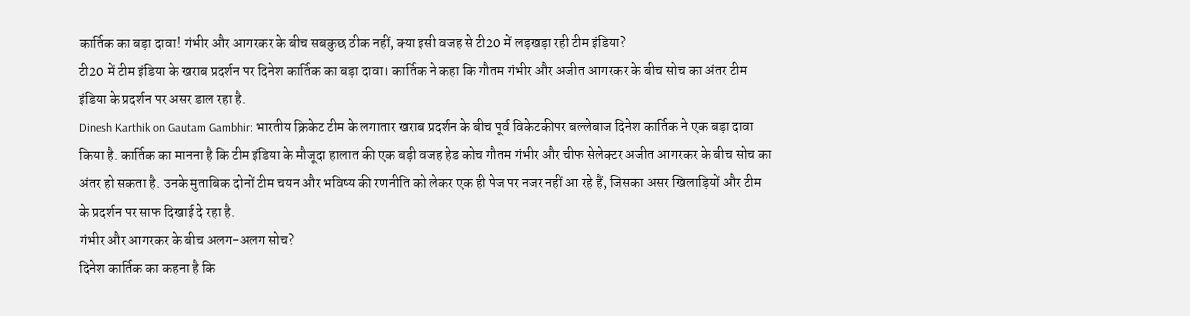कार्तिक का बड़ा दावा! गंभीर और आगरकर के बीच सबकुछ ठीक नहीं, क्या इसी वजह से टी20 में लड़खड़ा रही टीम इंडिया?
टी20 में टीम इंडिया के खराब प्रदर्शन पर दिनेश कार्तिक का बड़ा दावा। कार्तिक ने कहा कि गौतम गंभीर और अजीत आगरकर के बीच सोच का अंतर टीम इंडिया के प्रदर्शन पर असर डाल रहा है.
Dinesh Karthik on Gautam Gambhir: भारतीय क्रिकेट टीम के लगातार खराब प्रदर्शन के बीच पूर्व विकेटकीपर बल्लेबाज दिनेश कार्तिक ने एक बड़ा दावा किया है. कार्तिक का मानना है कि टीम इंडिया के मौजूदा हालात की एक बड़ी वजह हेड कोच गौतम गंभीर और चीफ सेलेक्टर अजीत आगरकर के बीच सोच का अंतर हो सकता है. उनके मुताबिक दोनों टीम चयन और भविष्य की रणनीति को लेकर एक ही पेज पर नजर नहीं आ रहे हैं, जिसका असर खिलाड़ियों और टीम के प्रदर्शन पर साफ दिखाई दे रहा है.
गंभीर और आगरकर के बीच अलग-अलग सोच?
दिनेश कार्तिक का कहना है कि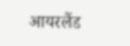आयरलैंड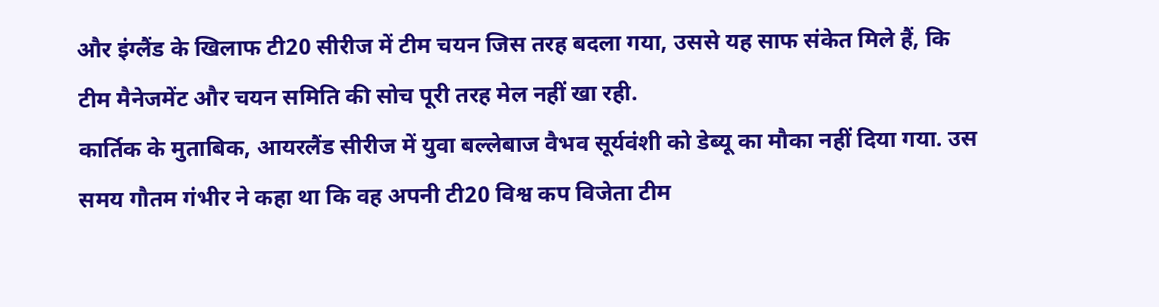और इंग्लैंड के खिलाफ टी20 सीरीज में टीम चयन जिस तरह बदला गया, उससे यह साफ संकेत मिले हैं, कि टीम मैनेजमेंट और चयन समिति की सोच पूरी तरह मेल नहीं खा रही.
कार्तिक के मुताबिक, आयरलैंड सीरीज में युवा बल्लेबाज वैभव सूर्यवंशी को डेब्यू का मौका नहीं दिया गया. उस समय गौतम गंभीर ने कहा था कि वह अपनी टी20 विश्व कप विजेता टीम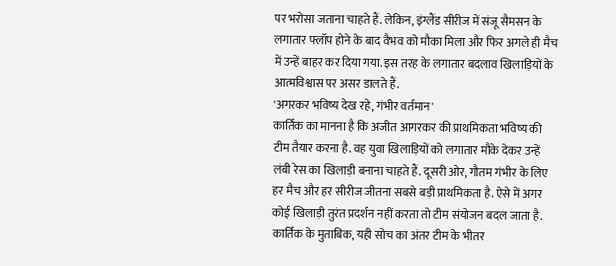पर भरोसा जताना चाहते हैं. लेकिन, इंग्लैंड सीरीज में संजू सैमसन के लगातार फ्लॉप होने के बाद वैभव को मौका मिला और फिर अगले ही मैच में उन्हें बाहर कर दिया गया. इस तरह के लगातार बदलाव खिलाड़ियों के आत्मविश्वास पर असर डालते हैं.
'अगरकर भविष्य देख रहे, गंभीर वर्तमान'
कार्तिक का मानना है कि अजीत आगरकर की प्राथमिकता भविष्य की टीम तैयार करना है. वह युवा खिलाड़ियों को लगातार मौके देकर उन्हें लंबी रेस का खिलाड़ी बनाना चाहते हैं. दूसरी ओर, गौतम गंभीर के लिए हर मैच और हर सीरीज जीतना सबसे बड़ी प्राथमिकता है. ऐसे में अगर कोई खिलाड़ी तुरंत प्रदर्शन नहीं करता तो टीम संयोजन बदल जाता है. कार्तिक के मुताबिक, यही सोच का अंतर टीम के भीतर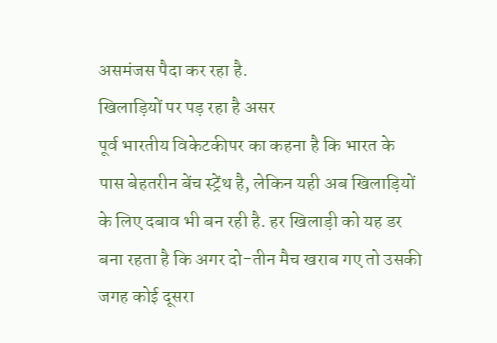असमंजस पैदा कर रहा है.
खिलाड़ियों पर पड़ रहा है असर
पूर्व भारतीय विकेटकीपर का कहना है कि भारत के पास बेहतरीन बेंच स्ट्रेंथ है, लेकिन यही अब खिलाड़ियों के लिए दबाव भी बन रही है. हर खिलाड़ी को यह डर बना रहता है कि अगर दो-तीन मैच खराब गए तो उसकी जगह कोई दूसरा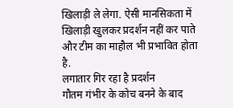खिलाड़ी ले लेगा. ऐसी मानसिकता में खिलाड़ी खुलकर प्रदर्शन नहीं कर पाते और टीम का माहौल भी प्रभावित होता है.
लगातार गिर रहा है प्रदर्शन
गौतम गंभीर के कोच बनने के बाद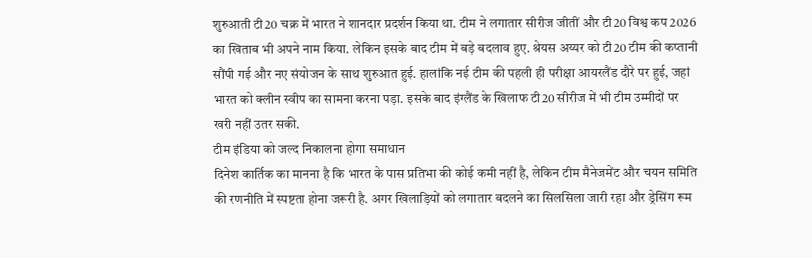शुरुआती टी20 चक्र में भारत ने शानदार प्रदर्शन किया था. टीम ने लगातार सीरीज जीतीं और टी20 विश्व कप 2026 का खिताब भी अपने नाम किया. लेकिन इसके बाद टीम में बड़े बदलाव हुए. श्रेयस अय्यर को टी20 टीम की कप्तानी सौंपी गई और नए संयोजन के साथ शुरुआत हुई. हालांकि नई टीम की पहली ही परीक्षा आयरलैंड दौरे पर हुई, जहां भारत को क्लीन स्वीप का सामना करना पड़ा. इसके बाद इंग्लैंड के खिलाफ टी20 सीरीज में भी टीम उम्मीदों पर खरी नहीं उतर सकी.
टीम इंडिया को जल्द निकालना होगा समाधान
दिनेश कार्तिक का मानना है कि भारत के पास प्रतिभा की कोई कमी नहीं है, लेकिन टीम मैनेजमेंट और चयन समिति की रणनीति में स्पष्टता होना जरूरी है. अगर खिलाड़ियों को लगातार बदलने का सिलसिला जारी रहा और ड्रेसिंग रूम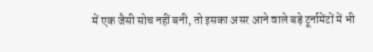में एक जैसी सोच नहीं बनी, तो इसका असर आने वाले बड़े टूर्नामेंटों में भी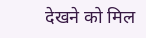देखने को मिल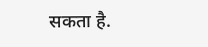सकता है.